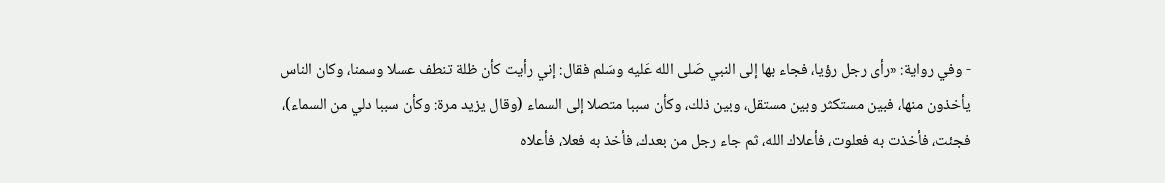- وفي رواية: «رأى رجل رؤيا، فجاء بها إلى النبي صَلى الله عَليه وسَلم فقال: إني رأيت كأن ظلة تنطف عسلا وسمنا، وكان الناس يأخذون منها، فبين مستكثر وبين مستقل، وبين ذلك، وكأن سببا متصلا إلى السماء (وقال يزيد مرة: وكأن سببا دلي من السماء)، فجئت، فأخذت به فعلوت، فأعلاك الله، ثم جاء رجل من بعدك، فأخذ به فعلا، فأعلاه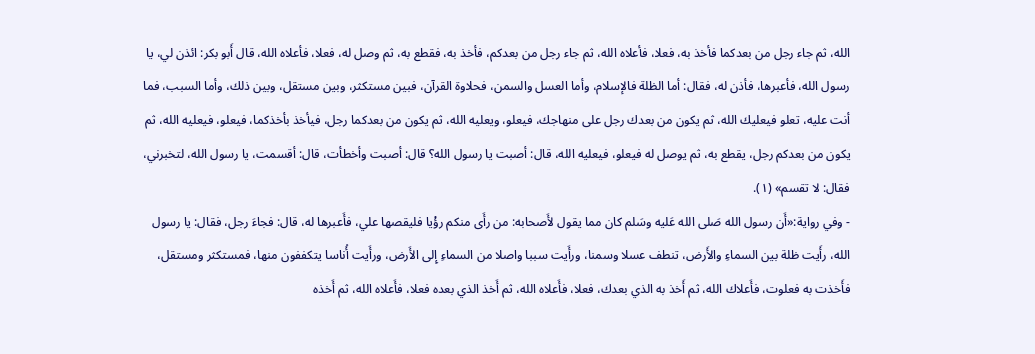الله، ثم جاء رجل من بعدكما فأخذ به، فعلا، فأعلاه الله، ثم جاء رجل من بعدكم، فأخذ به، فقطع به، ثم وصل له، فعلا، فأعلاه الله، قال أَبو بكر: ائذن لي، يا رسول الله، فأعبرها، فأذن له، فقال: أما الظلة فالإسلام، وأما العسل والسمن، فحلاوة القرآن، فبين مستكثر، وبين مستقل، وبين ذلك، وأما السبب، فما أنت عليه، تعلو فيعليك الله، ثم يكون من بعدك رجل على منهاجك، فيعلو، ويعليه الله، ثم يكون من بعدكما رجل، فيأخذ بأخذكما، فيعلو، فيعليه الله، ثم يكون من بعدكم رجل، يقطع به، ثم يوصل له فيعلو، فيعليه الله، قال: أصبت يا رسول الله؟ قال: أصبت وأخطأت، قال: أقسمت، يا رسول الله، لتخبرني، فقال: لا تقسم» (١).
- وفي رواية:«أَن رسول الله صَلى الله عَليه وسَلم كان مما يقول لأَصحابه: من رأَى منكم رؤْيا فليقصها علي، فأَعبرها له، قال: فجاءَ رجل، فقال: يا رسول الله، رأَيت ظلة بين السماءِ والأَرض، تنطف عسلا وسمنا، ورأَيت سببا واصلا من السماءِ إِلى الأَرض، ورأَيت أُناسا يتكففون منها، فمستكثر ومستقل، فأَخذت به فعلوت، فأَعلاك الله، ثم أَخذ به الذي بعدك، فعلا، فأَعلاه الله، ثم أَخذ الذي بعده فعلا، فأَعلاه الله، ثم أَخذه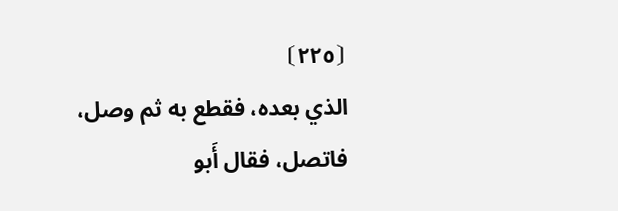⦗٢٢٥⦘
الذي بعده، فقطع به ثم وصل، فاتصل، فقال أَبو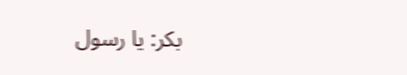بكر: يا رسول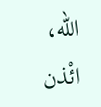الله، ائْذن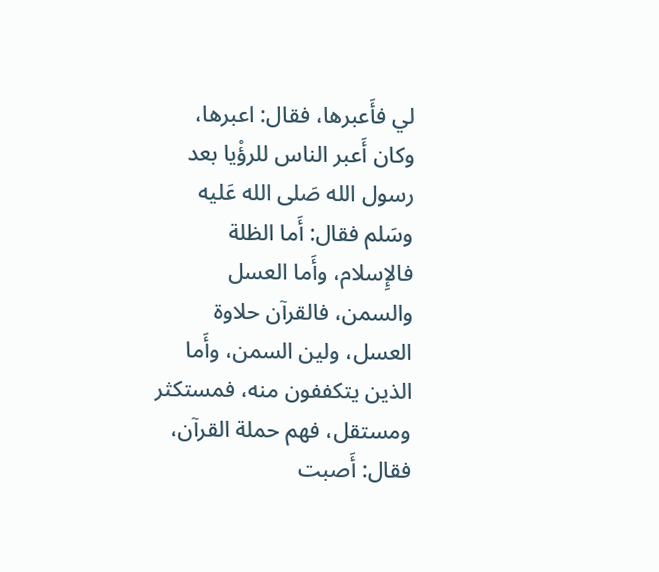لي فأَعبرها، فقال: اعبرها، وكان أَعبر الناس للرؤْيا بعد رسول الله صَلى الله عَليه وسَلم فقال: أَما الظلة فالإِسلام، وأَما العسل والسمن، فالقرآن حلاوة العسل، ولين السمن، وأَما الذين يتكففون منه، فمستكثر ومستقل، فهم حملة القرآن، فقال: أَصبت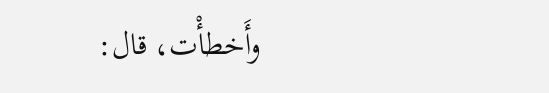وأَخطأْت، قال: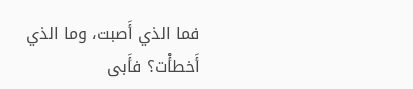فما الذي أَصبت، وما الذي أَخطأْت؟ فأَبى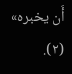أَن يخبره» (٢).